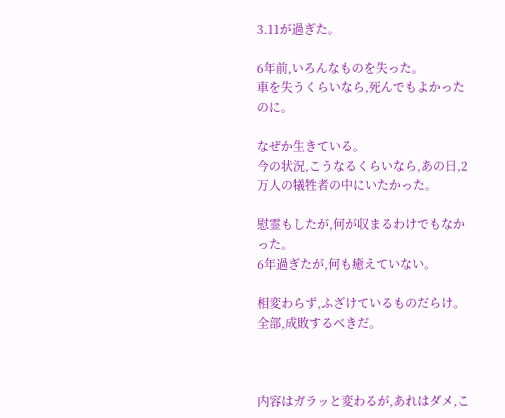3.11が過ぎた。

6年前,いろんなものを失った。
車を失うくらいなら,死んでもよかったのに。

なぜか生きている。
今の状況,こうなるくらいなら,あの日,2万人の犠牲者の中にいたかった。

慰霊もしたが,何が収まるわけでもなかった。
6年過ぎたが,何も癒えていない。

相変わらず,ふざけているものだらけ。
全部,成敗するべきだ。



内容はガラッと変わるが,あれはダメ,こ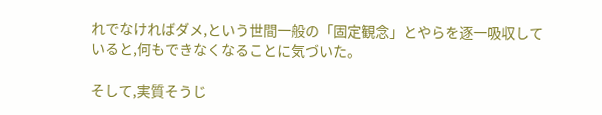れでなければダメ,という世間一般の「固定観念」とやらを逐一吸収していると,何もできなくなることに気づいた。

そして,実質そうじ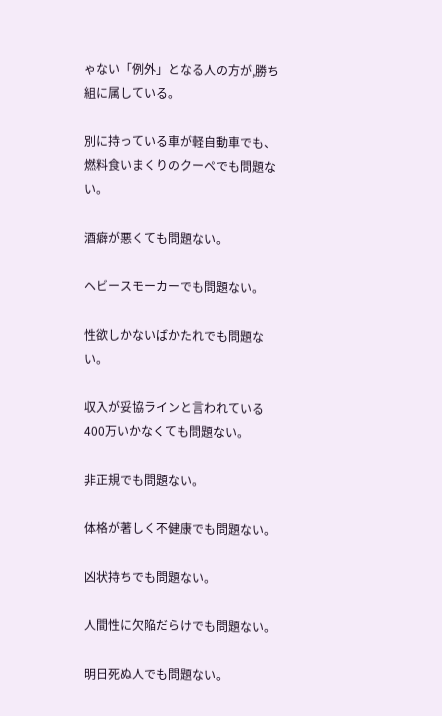ゃない「例外」となる人の方が,勝ち組に属している。

別に持っている車が軽自動車でも、燃料食いまくりのクーペでも問題ない。

酒癖が悪くても問題ない。

ヘビースモーカーでも問題ない。

性欲しかないばかたれでも問題ない。

収入が妥協ラインと言われている400万いかなくても問題ない。

非正規でも問題ない。

体格が著しく不健康でも問題ない。

凶状持ちでも問題ない。

人間性に欠陥だらけでも問題ない。

明日死ぬ人でも問題ない。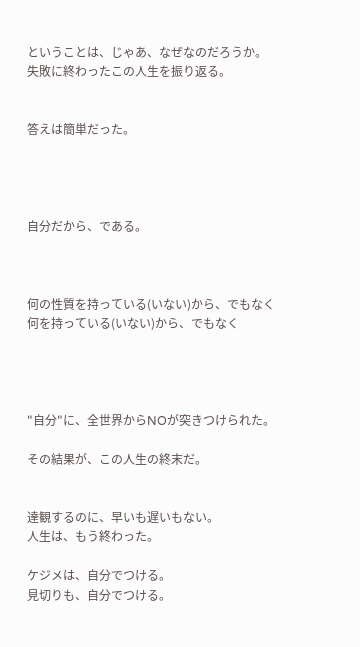ということは、じゃあ、なぜなのだろうか。
失敗に終わったこの人生を振り返る。


答えは簡単だった。




自分だから、である。



何の性質を持っている(いない)から、でもなく
何を持っている(いない)から、でもなく




"自分"に、全世界からNOが突きつけられた。

その結果が、この人生の終末だ。


達観するのに、早いも遅いもない。
人生は、もう終わった。

ケジメは、自分でつける。
見切りも、自分でつける。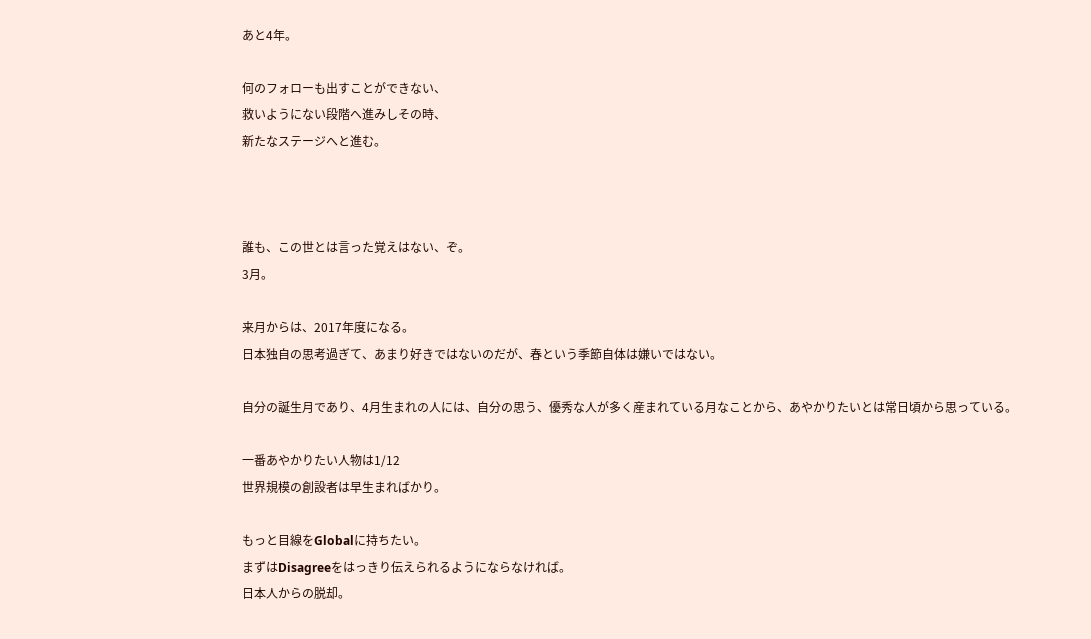あと4年。

何のフォローも出すことができない、
救いようにない段階へ進みしその時、
新たなステージへと進む。



誰も、この世とは言った覚えはない、ぞ。
3月。

来月からは、2017年度になる。
日本独自の思考過ぎて、あまり好きではないのだが、春という季節自体は嫌いではない。

自分の誕生月であり、4月生まれの人には、自分の思う、優秀な人が多く産まれている月なことから、あやかりたいとは常日頃から思っている。

一番あやかりたい人物は1/12
世界規模の創設者は早生まればかり。

もっと目線をGlobalに持ちたい。
まずはDisagreeをはっきり伝えられるようにならなければ。
日本人からの脱却。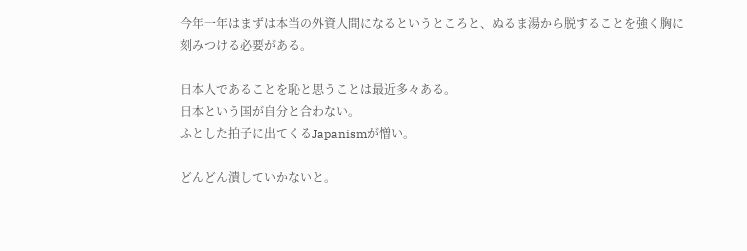今年一年はまずは本当の外資人間になるというところと、ぬるま湯から脱することを強く胸に刻みつける必要がある。

日本人であることを恥と思うことは最近多々ある。
日本という国が自分と合わない。
ふとした拍子に出てくるJapanismが憎い。

どんどん潰していかないと。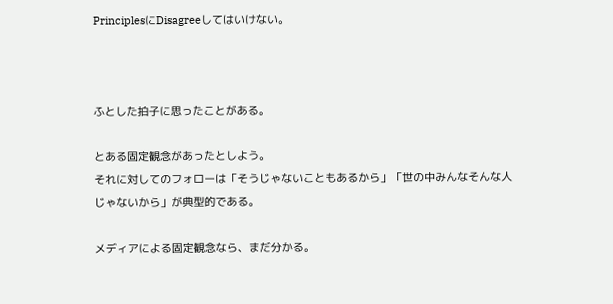PrinciplesにDisagreeしてはいけない。



ふとした拍子に思ったことがある。

とある固定観念があったとしよう。
それに対してのフォローは「そうじゃないこともあるから」「世の中みんなそんな人じゃないから」が典型的である。

メディアによる固定観念なら、まだ分かる。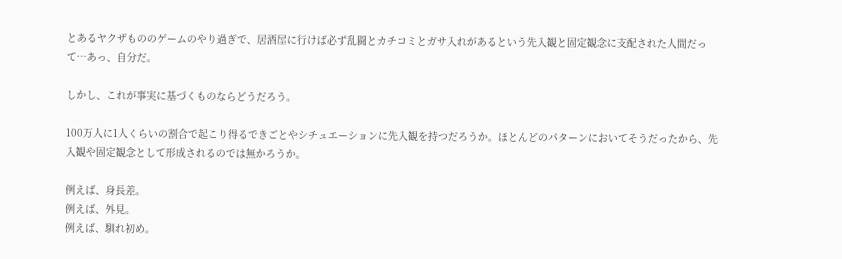とあるヤクザもののゲームのやり過ぎで、居酒屋に行けば必ず乱闘とカチコミとガサ入れがあるという先入観と固定観念に支配された人間だって…あっ、自分だ。

しかし、これが事実に基づくものならどうだろう。

100万人に1人くらいの割合で起こり得るできごとやシチュエーションに先入観を持つだろうか。ほとんどのパターンにおいてそうだったから、先入観や固定観念として形成されるのでは無かろうか。

例えば、身長差。
例えば、外見。
例えば、馴れ初め。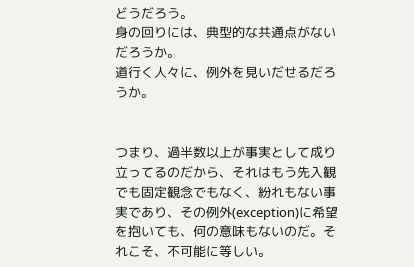どうだろう。
身の回りには、典型的な共通点がないだろうか。
道行く人々に、例外を見いだせるだろうか。


つまり、過半数以上が事実として成り立ってるのだから、それはもう先入観でも固定観念でもなく、紛れもない事実であり、その例外(exception)に希望を抱いても、何の意味もないのだ。それこそ、不可能に等しい。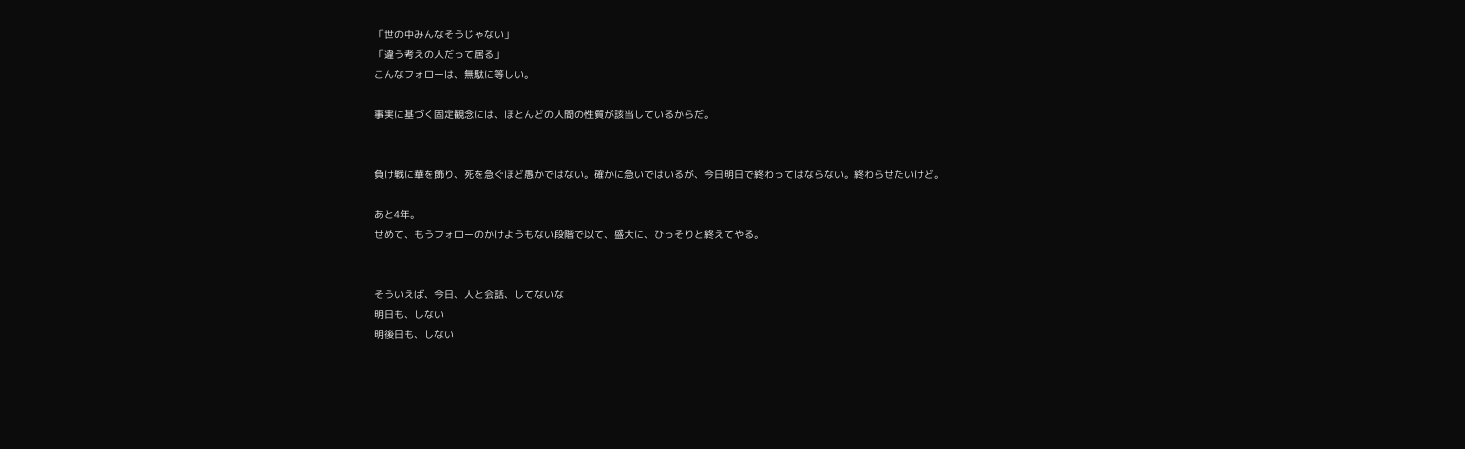「世の中みんなそうじゃない」
「違う考えの人だって居る」
こんなフォローは、無駄に等しい。

事実に基づく固定観念には、ほとんどの人間の性質が該当しているからだ。


負け戦に華を飾り、死を急ぐほど愚かではない。確かに急いではいるが、今日明日で終わってはならない。終わらせたいけど。

あと4年。
せめて、もうフォローのかけようもない段階で以て、盛大に、ひっそりと終えてやる。


そういえば、今日、人と会話、してないな
明日も、しない
明後日も、しない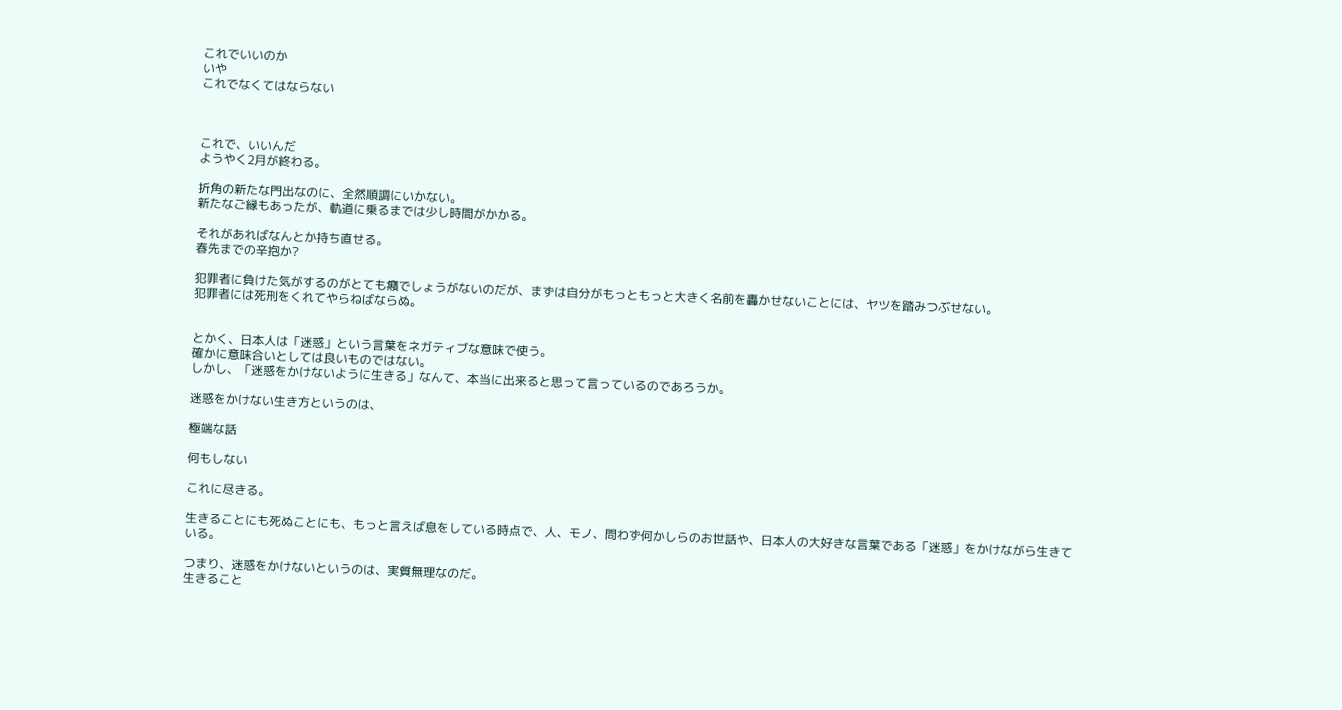これでいいのか
いや
これでなくてはならない



これで、いいんだ
ようやく2月が終わる。

折角の新たな門出なのに、全然順調にいかない。
新たなご縁もあったが、軌道に乗るまでは少し時間がかかる。

それがあればなんとか持ち直せる。
春先までの辛抱か?

犯罪者に負けた気がするのがとても癪でしょうがないのだが、まずは自分がもっともっと大きく名前を轟かせないことには、ヤツを踏みつぶせない。
犯罪者には死刑をくれてやらねばならぬ。


とかく、日本人は「迷惑」という言葉をネガティブな意味で使う。
確かに意味合いとしては良いものではない。
しかし、「迷惑をかけないように生きる」なんて、本当に出来ると思って言っているのであろうか。

迷惑をかけない生き方というのは、

極端な話

何もしない

これに尽きる。

生きることにも死ぬことにも、もっと言えば息をしている時点で、人、モノ、問わず何かしらのお世話や、日本人の大好きな言葉である「迷惑」をかけながら生きている。

つまり、迷惑をかけないというのは、実質無理なのだ。
生きること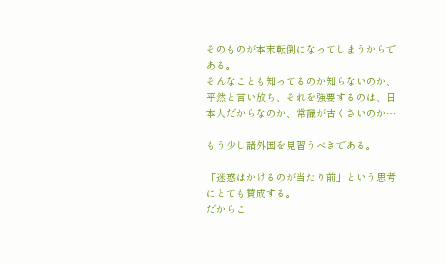そのものが本末転倒になってしまうからである。
そんなことも知ってるのか知らないのか、平然と言い放ち、それを強要するのは、日本人だからなのか、常識が古くさいのか…

もう少し諸外国を見習うべきである。

「迷惑はかけるのが当たり前」という思考にとても賛成する。
だからこ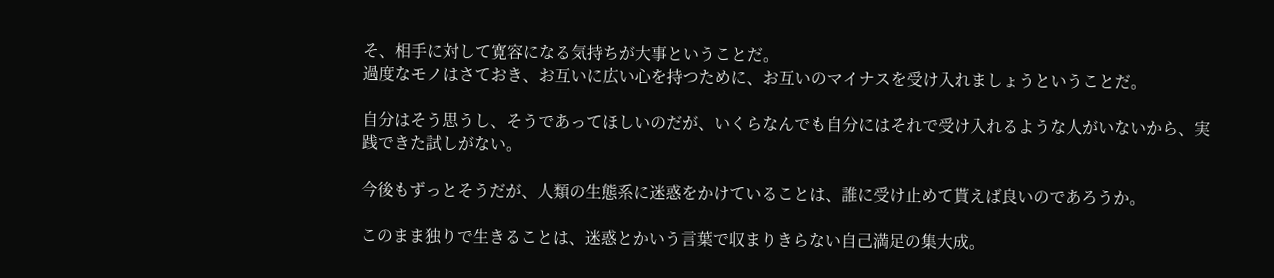そ、相手に対して寛容になる気持ちが大事ということだ。
過度なモノはさておき、お互いに広い心を持つために、お互いのマイナスを受け入れましょうということだ。

自分はそう思うし、そうであってほしいのだが、いくらなんでも自分にはそれで受け入れるような人がいないから、実践できた試しがない。

今後もずっとそうだが、人類の生態系に迷惑をかけていることは、誰に受け止めて貰えば良いのであろうか。

このまま独りで生きることは、迷惑とかいう言葉で収まりきらない自己満足の集大成。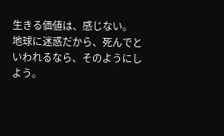生きる価値は、感じない。
地球に迷惑だから、死んでといわれるなら、そのようにしよう。